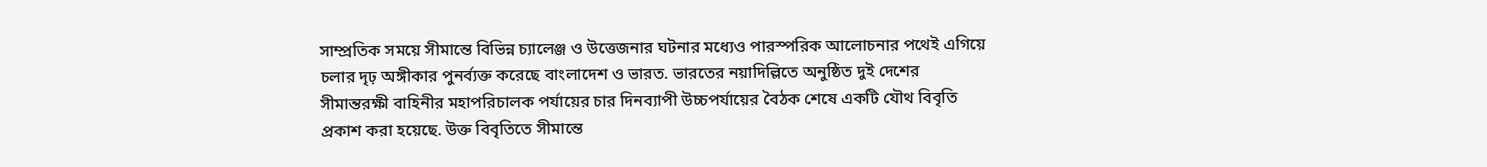সাম্প্রতিক সময়ে সীমান্তে বিভিন্ন চ্যালেঞ্জ ও উত্তেজনার ঘটনার মধ্যেও পারস্পরিক আলোচনার পথেই এগিয়ে চলার দৃঢ় অঙ্গীকার পুনর্ব্যক্ত করেছে বাংলাদেশ ও ভারত. ভারতের নয়াদিল্লিতে অনুষ্ঠিত দুই দেশের সীমান্তরক্ষী বাহিনীর মহাপরিচালক পর্যায়ের চার দিনব্যাপী উচ্চপর্যায়ের বৈঠক শেষে একটি যৌথ বিবৃতি প্রকাশ করা হয়েছে. উক্ত বিবৃতিতে সীমান্তে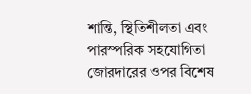শান্তি, স্থিতিশীলতা এবং পারস্পরিক সহযোগিতা জোরদারের ওপর বিশেষ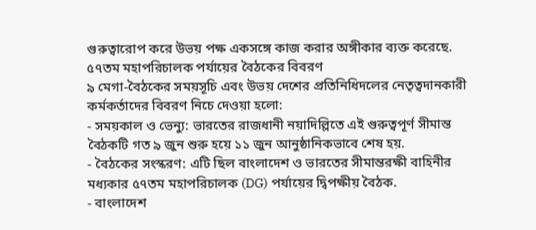গুরুত্বারোপ করে উভয় পক্ষ একসঙ্গে কাজ করার অঙ্গীকার ব্যক্ত করেছে.
৫৭তম মহাপরিচালক পর্যায়ের বৈঠকের বিবরণ
৯ মেগা-বৈঠকের সময়সূচি এবং উভয় দেশের প্রতিনিধিদলের নেতৃত্বদানকারী কর্মকর্তাদের বিবরণ নিচে দেওয়া হলো:
- সময়কাল ও ভেন্যু: ভারতের রাজধানী নয়াদিল্লিতে এই গুরুত্বপূর্ণ সীমান্ত বৈঠকটি গত ৯ জুন শুরু হয়ে ১১ জুন আনুষ্ঠানিকভাবে শেষ হয়.
- বৈঠকের সংস্করণ: এটি ছিল বাংলাদেশ ও ভারতের সীমান্তরক্ষী বাহিনীর মধ্যকার ৫৭তম মহাপরিচালক (DG) পর্যায়ের দ্বিপক্ষীয় বৈঠক.
- বাংলাদেশ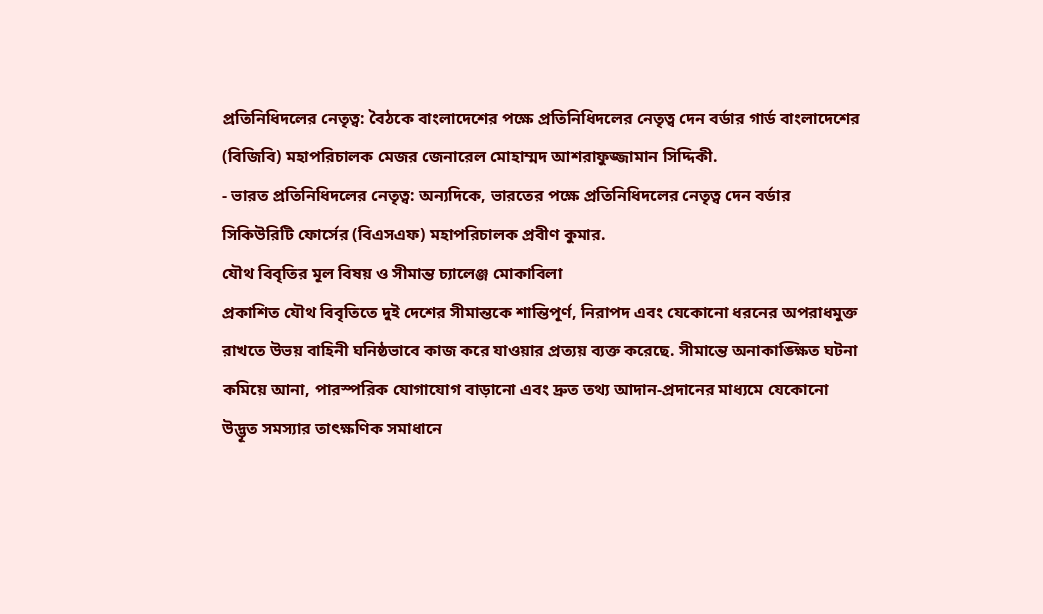প্রতিনিধিদলের নেতৃত্ব: বৈঠকে বাংলাদেশের পক্ষে প্রতিনিধিদলের নেতৃত্ব দেন বর্ডার গার্ড বাংলাদেশের (বিজিবি) মহাপরিচালক মেজর জেনারেল মোহাম্মদ আশরাফুজ্জামান সিদ্দিকী.
- ভারত প্রতিনিধিদলের নেতৃত্ব: অন্যদিকে, ভারতের পক্ষে প্রতিনিধিদলের নেতৃত্ব দেন বর্ডার সিকিউরিটি ফোর্সের (বিএসএফ) মহাপরিচালক প্রবীণ কুমার.
যৌথ বিবৃতির মূল বিষয় ও সীমান্ত চ্যালেঞ্জ মোকাবিলা
প্রকাশিত যৌথ বিবৃতিতে দুই দেশের সীমান্তকে শান্তিপূর্ণ, নিরাপদ এবং যেকোনো ধরনের অপরাধমুক্ত রাখতে উভয় বাহিনী ঘনিষ্ঠভাবে কাজ করে যাওয়ার প্রত্যয় ব্যক্ত করেছে. সীমান্তে অনাকাঙ্ক্ষিত ঘটনা কমিয়ে আনা, পারস্পরিক যোগাযোগ বাড়ানো এবং দ্রুত তথ্য আদান-প্রদানের মাধ্যমে যেকোনো উদ্ভূত সমস্যার তাৎক্ষণিক সমাধানে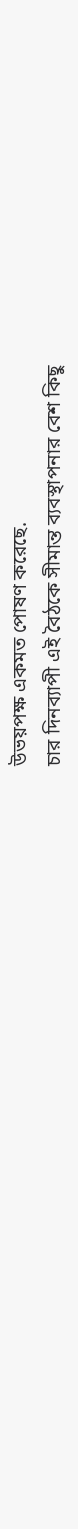উভয়পক্ষ একমত পোষণ করেছে.
চার দিনব্যাপী এই বৈঠকে সীমান্ত ব্যবস্থাপনার বেশ কিছু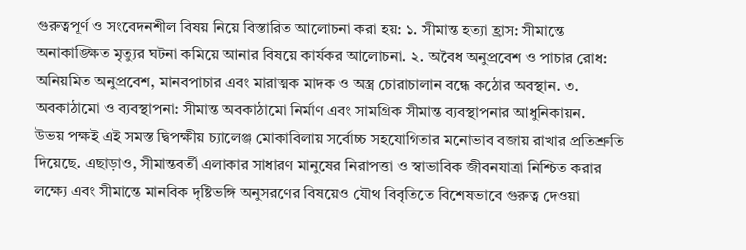গুরুত্বপূর্ণ ও সংবেদনশীল বিষয় নিয়ে বিস্তারিত আলোচনা করা হয়: ১. সীমান্ত হত্যা হ্রাস: সীমান্তে অনাকাঙ্ক্ষিত মৃত্যুর ঘটনা কমিয়ে আনার বিষয়ে কার্যকর আলোচনা. ২. অবৈধ অনুপ্রবেশ ও পাচার রোধ: অনিয়মিত অনুপ্রবেশ, মানবপাচার এবং মারাত্মক মাদক ও অস্ত্র চোরাচালান বন্ধে কঠোর অবস্থান. ৩. অবকাঠামো ও ব্যবস্থাপনা: সীমান্ত অবকাঠামো নির্মাণ এবং সামগ্রিক সীমান্ত ব্যবস্থাপনার আধুনিকায়ন.
উভয় পক্ষই এই সমস্ত দ্বিপক্ষীয় চ্যালেঞ্জ মোকাবিলায় সর্বোচ্চ সহযোগিতার মনোভাব বজায় রাখার প্রতিশ্রুতি দিয়েছে. এছাড়াও, সীমান্তবর্তী এলাকার সাধারণ মানুষের নিরাপত্তা ও স্বাভাবিক জীবনযাত্রা নিশ্চিত করার লক্ষ্যে এবং সীমান্তে মানবিক দৃষ্টিভঙ্গি অনুসরণের বিষয়েও যৌথ বিবৃতিতে বিশেষভাবে গুরুত্ব দেওয়া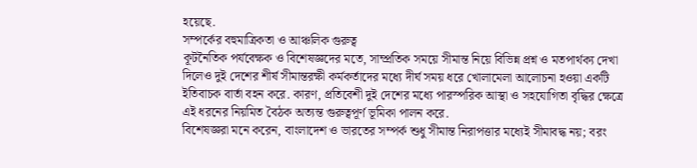হয়েছে.
সম্পর্কের বহুমাত্রিকতা ও আঞ্চলিক গুরুত্ব
কূটনৈতিক পর্যবেক্ষক ও বিশেষজ্ঞদের মতে, সাম্প্রতিক সময়ে সীমান্ত নিয়ে বিভিন্ন প্রশ্ন ও মতপার্থক্য দেখা দিলেও দুই দেশের শীর্ষ সীমান্তরক্ষী কর্মকর্তাদের মধ্যে দীর্ঘ সময় ধরে খোলামেলা আলোচনা হওয়া একটি ইতিবাচক বার্তা বহন করে. কারণ, প্রতিবেশী দুই দেশের মধ্যে পারস্পরিক আস্থা ও সহযোগিতা বৃদ্ধির ক্ষেত্রে এই ধরনের নিয়মিত বৈঠক অত্যন্ত গুরুত্বপূর্ণ ভূমিকা পালন করে.
বিশেষজ্ঞরা মনে করেন, বাংলাদেশ ও ভারতের সম্পর্ক শুধু সীমান্ত নিরাপত্তার মধ্যেই সীমাবদ্ধ নয়; বরং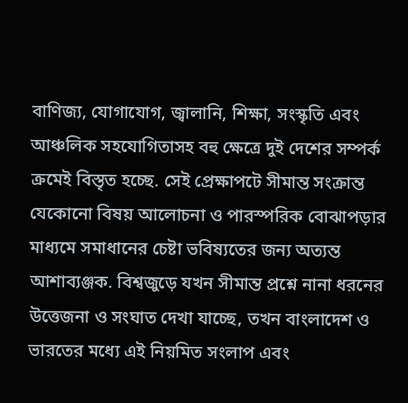বাণিজ্য, যোগাযোগ, জ্বালানি, শিক্ষা, সংস্কৃতি এবং আঞ্চলিক সহযোগিতাসহ বহু ক্ষেত্রে দুই দেশের সম্পর্ক ক্রমেই বিস্তৃত হচ্ছে. সেই প্রেক্ষাপটে সীমান্ত সংক্রান্ত যেকোনো বিষয় আলোচনা ও পারস্পরিক বোঝাপড়ার মাধ্যমে সমাধানের চেষ্টা ভবিষ্যতের জন্য অত্যন্ত আশাব্যঞ্জক. বিশ্বজুড়ে যখন সীমান্ত প্রশ্নে নানা ধরনের উত্তেজনা ও সংঘাত দেখা যাচ্ছে, তখন বাংলাদেশ ও ভারতের মধ্যে এই নিয়মিত সংলাপ এবং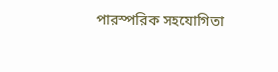পারস্পরিক সহযোগিতা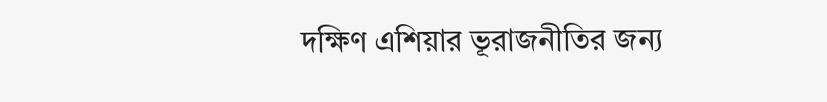দক্ষিণ এশিয়ার ভূরাজনীতির জন্য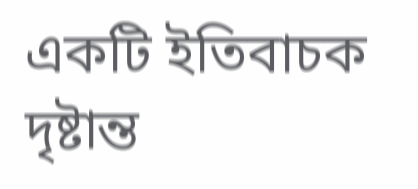একটি ইতিবাচক দৃষ্টান্ত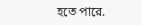হতে পারে.